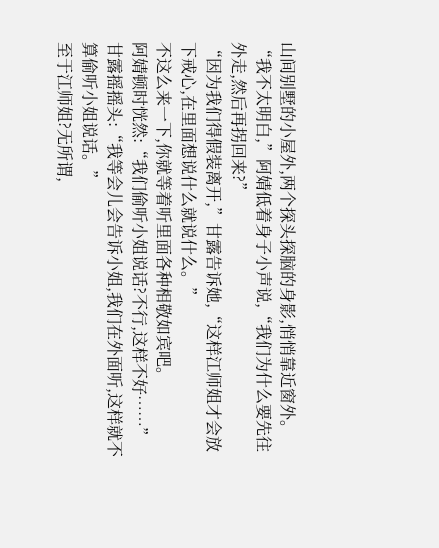山间别墅的小屋外,两个探头探脑的身影,悄悄靠近窗外。
“我不太明白,”阿婧低着身子小声说,“我们为什么要先往外走,然后再拐回来?”
“因为我们得假装离开,”甘露告诉她,“这样江师姐才会放下戒心,在里面想说什么就说什么。”
不这么来一下,你就等着听里面各种相敬如宾吧。
阿婧顿时恍然:“我们偷听小姐说话?不行,这样不好……”
甘露摇摇头:“我等会儿会告诉小姐,我们在外面听,这样就不算偷听小姐说话。”
至于江师姐?无所谓,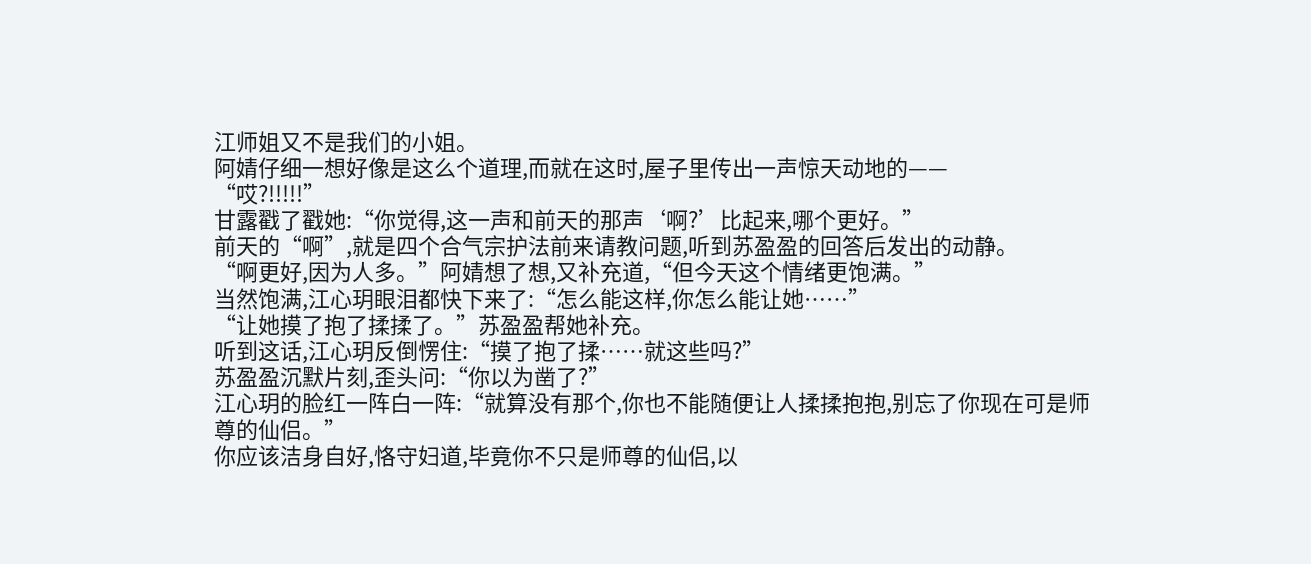江师姐又不是我们的小姐。
阿婧仔细一想好像是这么个道理,而就在这时,屋子里传出一声惊天动地的——
“哎?!!!!!”
甘露戳了戳她:“你觉得,这一声和前天的那声‘啊?’比起来,哪个更好。”
前天的“啊”,就是四个合气宗护法前来请教问题,听到苏盈盈的回答后发出的动静。
“啊更好,因为人多。”阿婧想了想,又补充道,“但今天这个情绪更饱满。”
当然饱满,江心玥眼泪都快下来了:“怎么能这样,你怎么能让她……”
“让她摸了抱了揉揉了。”苏盈盈帮她补充。
听到这话,江心玥反倒愣住:“摸了抱了揉……就这些吗?”
苏盈盈沉默片刻,歪头问:“你以为凿了?”
江心玥的脸红一阵白一阵:“就算没有那个,你也不能随便让人揉揉抱抱,别忘了你现在可是师尊的仙侣。”
你应该洁身自好,恪守妇道,毕竟你不只是师尊的仙侣,以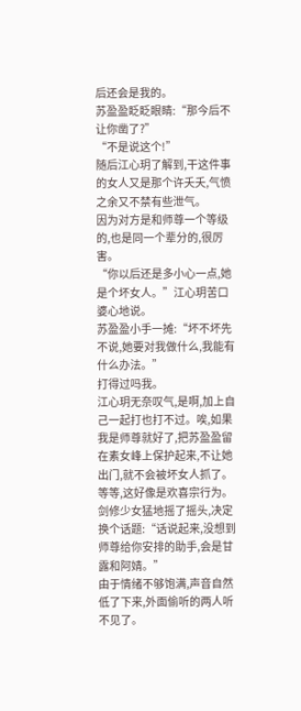后还会是我的。
苏盈盈眨眨眼睛:“那今后不让你凿了?”
“不是说这个!”
随后江心玥了解到,干这件事的女人又是那个许夭夭,气愤之余又不禁有些泄气。
因为对方是和师尊一个等级的,也是同一个辈分的,很厉害。
“你以后还是多小心一点,她是个坏女人。”江心玥苦口婆心地说。
苏盈盈小手一摊:“坏不坏先不说,她要对我做什么,我能有什么办法。”
打得过吗我。
江心玥无奈叹气,是啊,加上自己一起打也打不过。唉,如果我是师尊就好了,把苏盈盈留在素女峰上保护起来,不让她出门,就不会被坏女人抓了。
等等,这好像是欢喜宗行为。
剑修少女猛地摇了摇头,决定换个话题:“话说起来,没想到师尊给你安排的助手,会是甘露和阿婧。”
由于情绪不够饱满,声音自然低了下来,外面偷听的两人听不见了。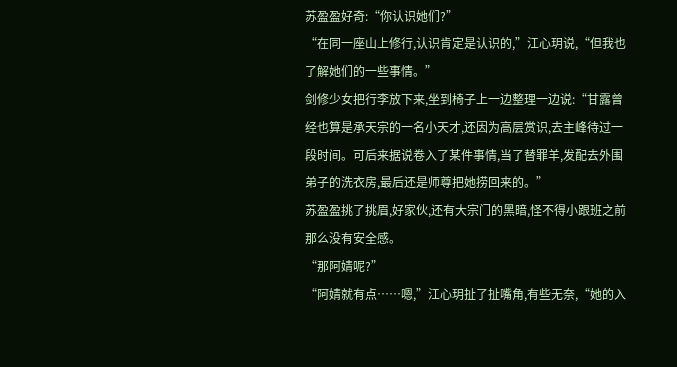苏盈盈好奇:“你认识她们?”
“在同一座山上修行,认识肯定是认识的,”江心玥说,“但我也了解她们的一些事情。”
剑修少女把行李放下来,坐到椅子上一边整理一边说:“甘露曾经也算是承天宗的一名小天才,还因为高层赏识,去主峰待过一段时间。可后来据说卷入了某件事情,当了替罪羊,发配去外围弟子的洗衣房,最后还是师尊把她捞回来的。”
苏盈盈挑了挑眉,好家伙,还有大宗门的黑暗,怪不得小跟班之前那么没有安全感。
“那阿婧呢?”
“阿婧就有点……嗯,”江心玥扯了扯嘴角,有些无奈,“她的入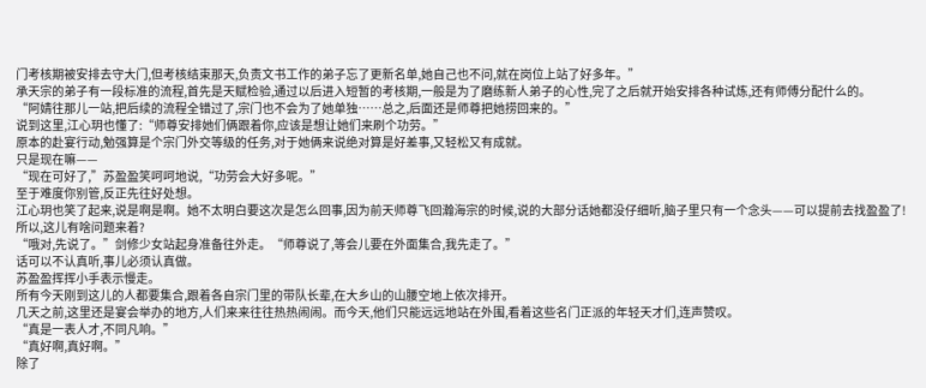门考核期被安排去守大门,但考核结束那天,负责文书工作的弟子忘了更新名单,她自己也不问,就在岗位上站了好多年。”
承天宗的弟子有一段标准的流程,首先是天赋检验,通过以后进入短暂的考核期,一般是为了磨练新人弟子的心性,完了之后就开始安排各种试炼,还有师傅分配什么的。
“阿婧往那儿一站,把后续的流程全错过了,宗门也不会为了她单独……总之,后面还是师尊把她捞回来的。”
说到这里,江心玥也懂了:“师尊安排她们俩跟着你,应该是想让她们来刷个功劳。”
原本的赴宴行动,勉强算是个宗门外交等级的任务,对于她俩来说绝对算是好差事,又轻松又有成就。
只是现在嘛——
“现在可好了,”苏盈盈笑呵呵地说,“功劳会大好多呢。”
至于难度你别管,反正先往好处想。
江心玥也笑了起来,说是啊是啊。她不太明白要这次是怎么回事,因为前天师尊飞回瀚海宗的时候,说的大部分话她都没仔细听,脑子里只有一个念头——可以提前去找盈盈了!
所以,这儿有啥问题来着?
“哦对,先说了。”剑修少女站起身准备往外走。“师尊说了,等会儿要在外面集合,我先走了。”
话可以不认真听,事儿必须认真做。
苏盈盈挥挥小手表示慢走。
所有今天刚到这儿的人都要集合,跟着各自宗门里的带队长辈,在大乡山的山腰空地上依次排开。
几天之前,这里还是宴会举办的地方,人们来来往往热热闹闹。而今天,他们只能远远地站在外围,看着这些名门正派的年轻天才们,连声赞叹。
“真是一表人才,不同凡响。”
“真好啊,真好啊。”
除了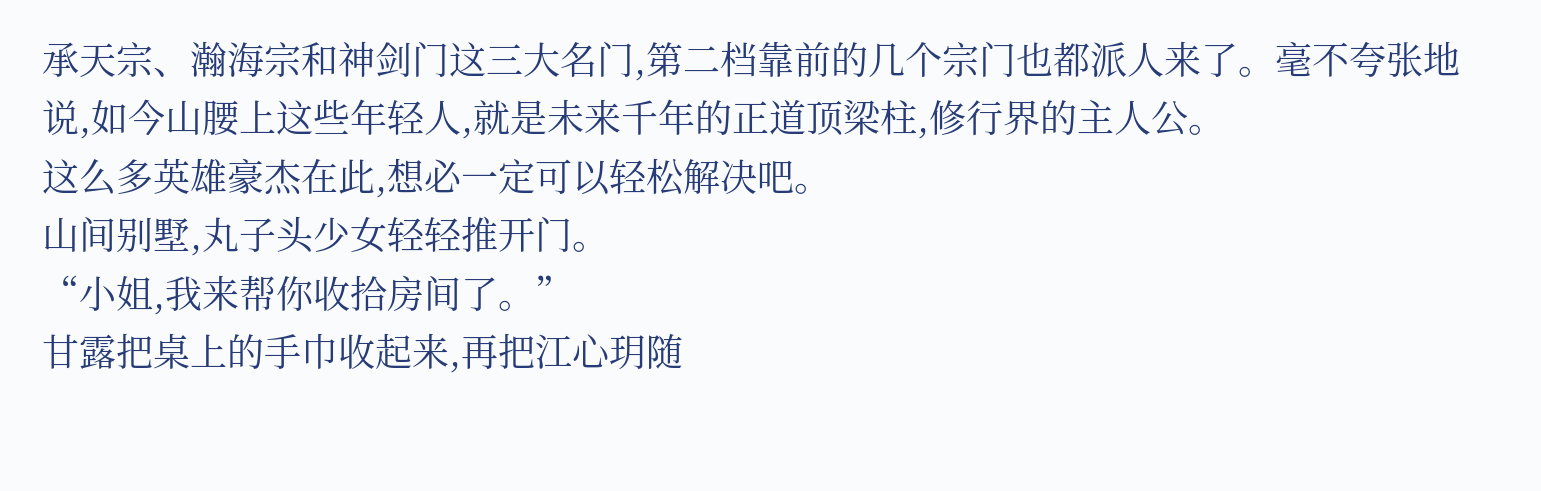承天宗、瀚海宗和神剑门这三大名门,第二档靠前的几个宗门也都派人来了。毫不夸张地说,如今山腰上这些年轻人,就是未来千年的正道顶梁柱,修行界的主人公。
这么多英雄豪杰在此,想必一定可以轻松解决吧。
山间别墅,丸子头少女轻轻推开门。
“小姐,我来帮你收拾房间了。”
甘露把桌上的手巾收起来,再把江心玥随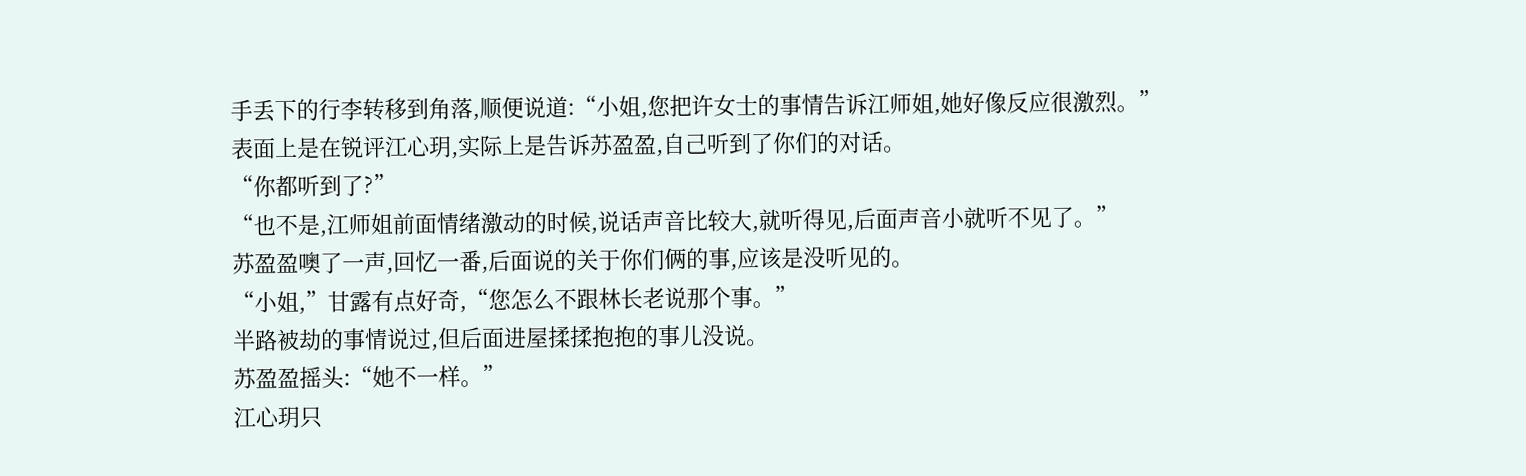手丢下的行李转移到角落,顺便说道:“小姐,您把许女士的事情告诉江师姐,她好像反应很激烈。”
表面上是在锐评江心玥,实际上是告诉苏盈盈,自己听到了你们的对话。
“你都听到了?”
“也不是,江师姐前面情绪激动的时候,说话声音比较大,就听得见,后面声音小就听不见了。”
苏盈盈噢了一声,回忆一番,后面说的关于你们俩的事,应该是没听见的。
“小姐,”甘露有点好奇,“您怎么不跟林长老说那个事。”
半路被劫的事情说过,但后面进屋揉揉抱抱的事儿没说。
苏盈盈摇头:“她不一样。”
江心玥只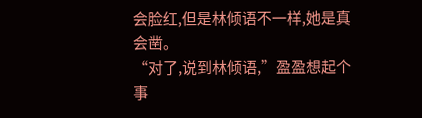会脸红,但是林倾语不一样,她是真会凿。
“对了,说到林倾语,”盈盈想起个事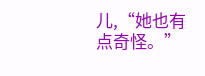儿,“她也有点奇怪。”